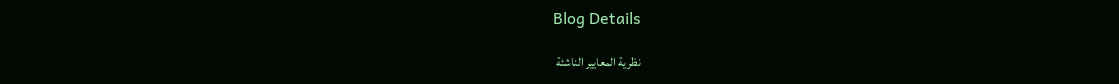Blog Details

نظرية المعايير الناشئة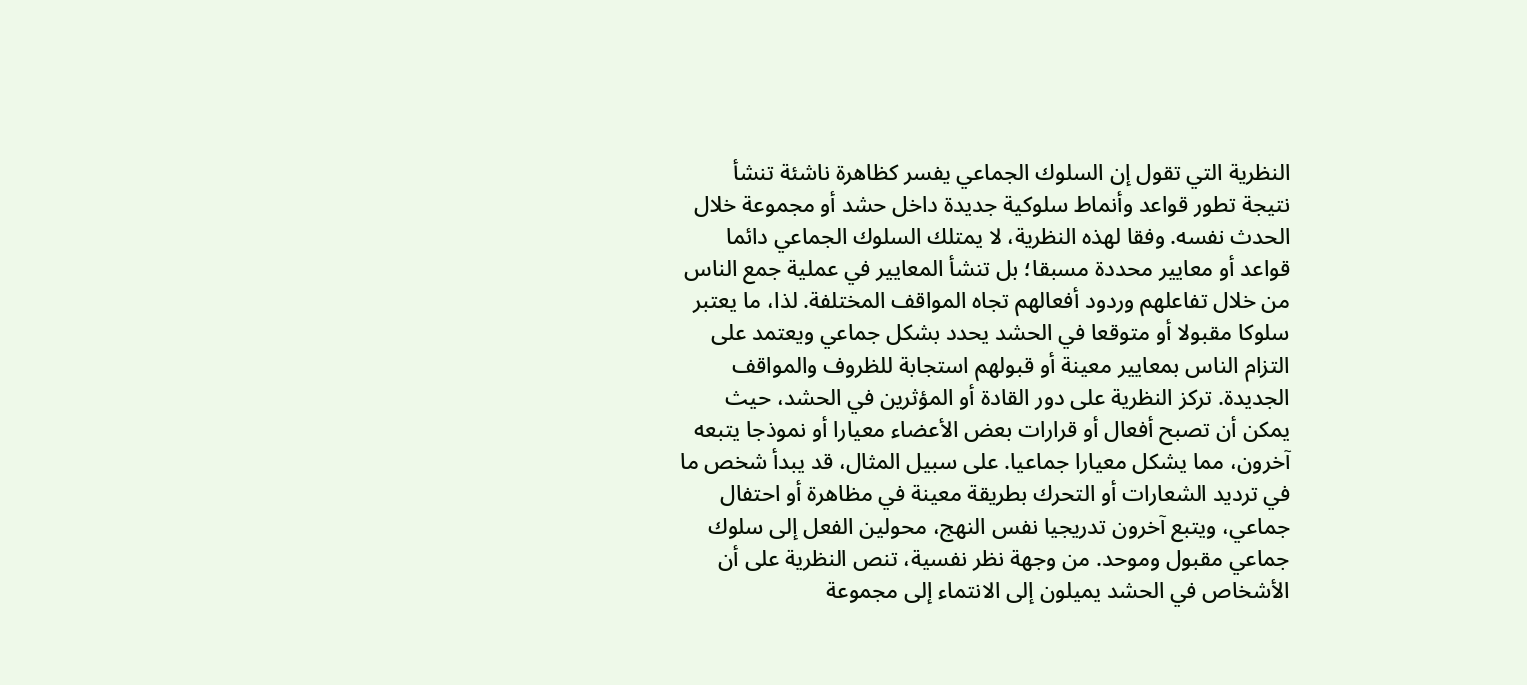النظرية التي تقول إن السلوك الجماعي يفسر كظاهرة ناشئة تنشأ نتيجة تطور قواعد وأنماط سلوكية جديدة داخل حشد أو مجموعة خلال الحدث نفسه. وفقا لهذه النظرية، لا يمتلك السلوك الجماعي دائما قواعد أو معايير محددة مسبقا؛ بل تنشأ المعايير في عملية جمع الناس من خلال تفاعلهم وردود أفعالهم تجاه المواقف المختلفة. لذا، ما يعتبر سلوكا مقبولا أو متوقعا في الحشد يحدد بشكل جماعي ويعتمد على التزام الناس بمعايير معينة أو قبولهم استجابة للظروف والمواقف الجديدة. تركز النظرية على دور القادة أو المؤثرين في الحشد، حيث يمكن أن تصبح أفعال أو قرارات بعض الأعضاء معيارا أو نموذجا يتبعه آخرون، مما يشكل معيارا جماعيا. على سبيل المثال، قد يبدأ شخص ما في ترديد الشعارات أو التحرك بطريقة معينة في مظاهرة أو احتفال جماعي، ويتبع آخرون تدريجيا نفس النهج، محولين الفعل إلى سلوك جماعي مقبول وموحد. من وجهة نظر نفسية، تنص النظرية على أن الأشخاص في الحشد يميلون إلى الانتماء إلى مجموعة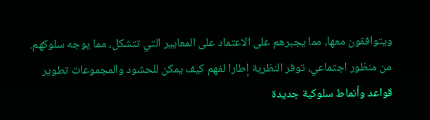ويتوافقون معها، مما يجبرهم على الاعتماد على المعايير التي تتشكل، مما يوجه سلوكهم. من منظور اجتماعي، توفر النظرية إطارا لفهم كيف يمكن للحشود والمجموعات تطوير قواعد وأنماط سلوكية جديدة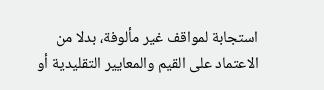استجابة لمواقف غير مألوفة، بدلا من الاعتماد على القيم والمعايير التقليدية أو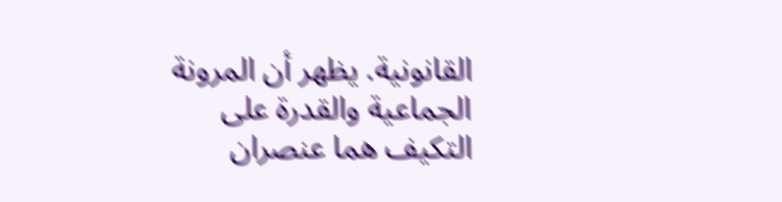القانونية. يظهر أن المرونة الجماعية والقدرة على التكيف هما عنصران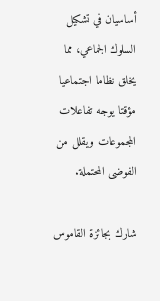أساسيان في تشكيل السلوك الجماعي، مما يخلق نظاما اجتماعيا مؤقتا يوجه تفاعلات المجموعات ويقلل من الفوضى المحتملة.

شارك بجائزة القاموس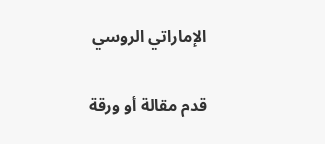الإماراتي الروسي

قدم مقالة أو ورقة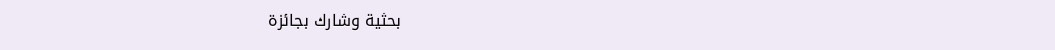بحثية وشارك بجائزة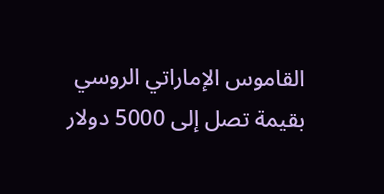القاموس الإماراتي الروسي بقيمة تصل إلى 5000 دولار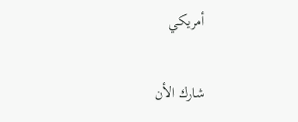أمريكي

شارك الأن